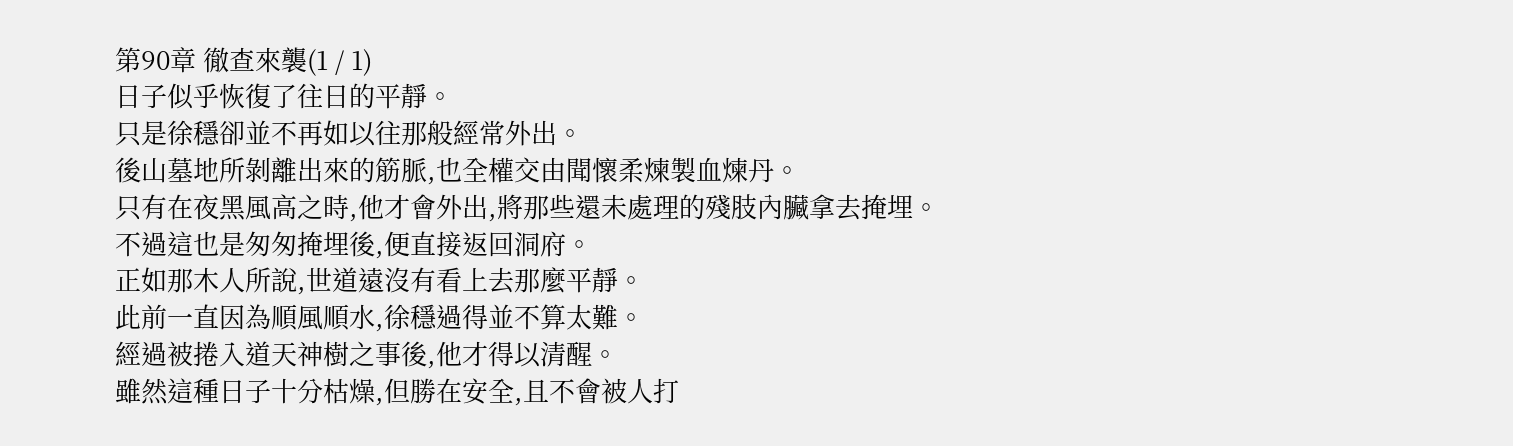第90章 徹查來襲(1 / 1)
日子似乎恢復了往日的平靜。
只是徐穩卻並不再如以往那般經常外出。
後山墓地所剝離出來的筋脈,也全權交由聞懷柔煉製血煉丹。
只有在夜黑風高之時,他才會外出,將那些還未處理的殘肢內臟拿去掩埋。
不過這也是匆匆掩埋後,便直接返回洞府。
正如那木人所說,世道遠沒有看上去那麼平靜。
此前一直因為順風順水,徐穩過得並不算太難。
經過被捲入道天神樹之事後,他才得以清醒。
雖然這種日子十分枯燥,但勝在安全,且不會被人打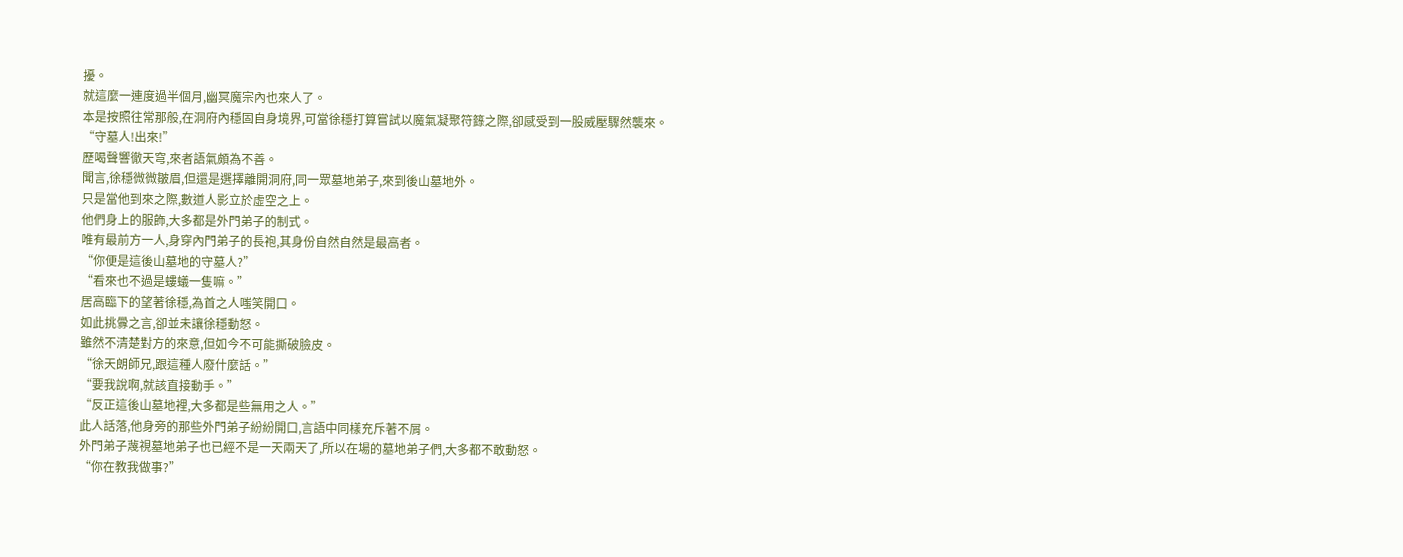擾。
就這麼一連度過半個月,幽冥魔宗內也來人了。
本是按照往常那般,在洞府內穩固自身境界,可當徐穩打算嘗試以魔氣凝聚符籙之際,卻感受到一股威壓驟然襲來。
“守墓人!出來!”
歷喝聲響徹天穹,來者語氣頗為不善。
聞言,徐穩微微皺眉,但還是選擇離開洞府,同一眾墓地弟子,來到後山墓地外。
只是當他到來之際,數道人影立於虛空之上。
他們身上的服飾,大多都是外門弟子的制式。
唯有最前方一人,身穿內門弟子的長袍,其身份自然自然是最高者。
“你便是這後山墓地的守墓人?”
“看來也不過是螻蟻一隻嘛。”
居高臨下的望著徐穩,為首之人嗤笑開口。
如此挑釁之言,卻並未讓徐穩動怒。
雖然不清楚對方的來意,但如今不可能撕破臉皮。
“徐天朗師兄,跟這種人廢什麼話。”
“要我說啊,就該直接動手。”
“反正這後山墓地裡,大多都是些無用之人。”
此人話落,他身旁的那些外門弟子紛紛開口,言語中同樣充斥著不屑。
外門弟子蔑視墓地弟子也已經不是一天兩天了,所以在場的墓地弟子們,大多都不敢動怒。
“你在教我做事?”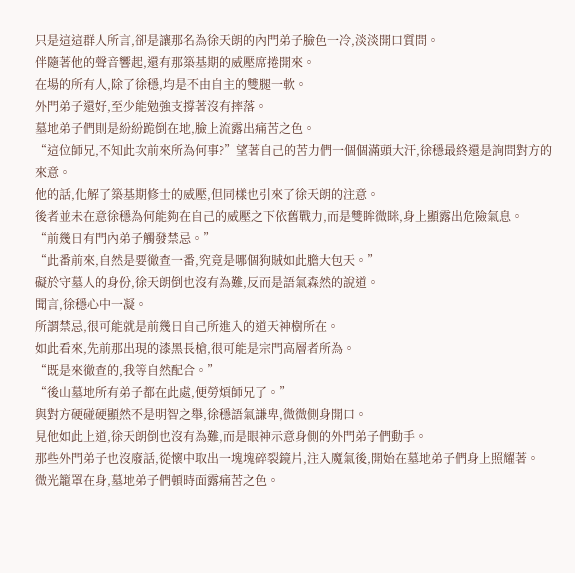只是這這群人所言,卻是讓那名為徐天朗的內門弟子臉色一冷,淡淡開口質問。
伴隨著他的聲音響起,還有那築基期的威壓席捲開來。
在場的所有人,除了徐穩,均是不由自主的雙腿一軟。
外門弟子還好,至少能勉強支撐著沒有摔落。
墓地弟子們則是紛紛跪倒在地,臉上流露出痛苦之色。
“這位師兄,不知此次前來所為何事?”望著自己的苦力們一個個滿頭大汗,徐穩最終還是詢問對方的來意。
他的話,化解了築基期修士的威壓,但同樣也引來了徐天朗的注意。
後者並未在意徐穩為何能夠在自己的威壓之下依舊戰力,而是雙眸微眯,身上顯露出危險氣息。
“前幾日有門內弟子觸發禁忌。”
“此番前來,自然是要徹查一番,究竟是哪個狗賊如此膽大包天。”
礙於守墓人的身份,徐天朗倒也沒有為難,反而是語氣森然的說道。
聞言,徐穩心中一凝。
所謂禁忌,很可能就是前幾日自己所進入的道天神樹所在。
如此看來,先前那出現的漆黑長槍,很可能是宗門高層者所為。
“既是來徹查的,我等自然配合。”
“後山墓地所有弟子都在此處,便勞煩師兄了。”
與對方硬碰硬顯然不是明智之舉,徐穩語氣謙卑,微微側身開口。
見他如此上道,徐天朗倒也沒有為難,而是眼神示意身側的外門弟子們動手。
那些外門弟子也沒廢話,從懷中取出一塊塊碎裂鏡片,注入魔氣後,開始在墓地弟子們身上照耀著。
微光籠罩在身,墓地弟子們頓時面露痛苦之色。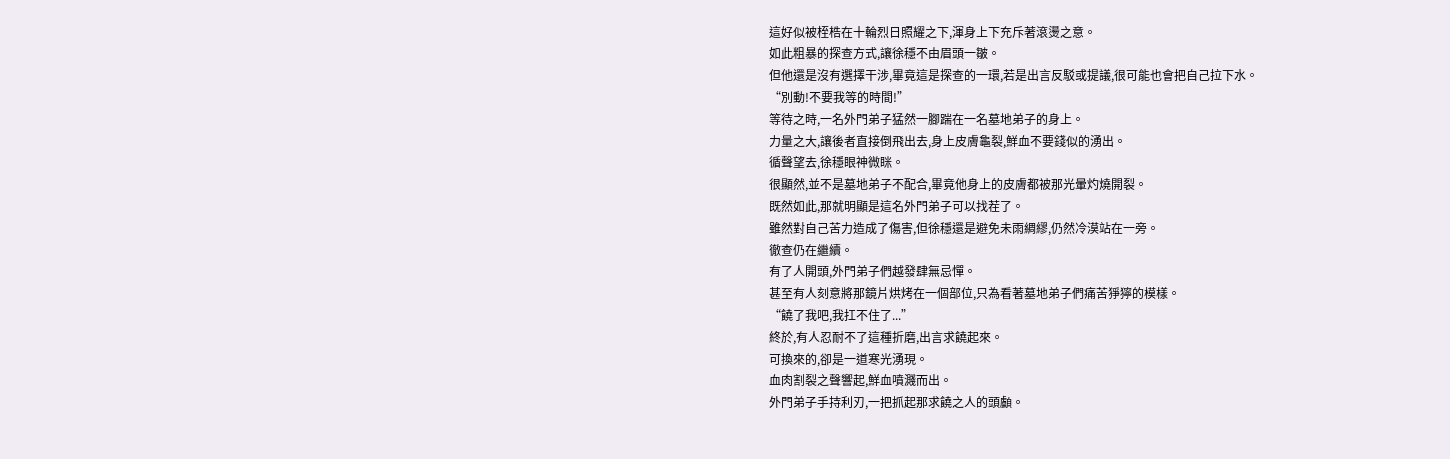這好似被桎梏在十輪烈日照耀之下,渾身上下充斥著滾燙之意。
如此粗暴的探查方式,讓徐穩不由眉頭一皺。
但他還是沒有選擇干涉,畢竟這是探查的一環,若是出言反駁或提議,很可能也會把自己拉下水。
“別動!不要我等的時間!”
等待之時,一名外門弟子猛然一腳踹在一名墓地弟子的身上。
力量之大,讓後者直接倒飛出去,身上皮膚龜裂,鮮血不要錢似的湧出。
循聲望去,徐穩眼神微眯。
很顯然,並不是墓地弟子不配合,畢竟他身上的皮膚都被那光暈灼燒開裂。
既然如此,那就明顯是這名外門弟子可以找茬了。
雖然對自己苦力造成了傷害,但徐穩還是避免未雨綢繆,仍然冷漠站在一旁。
徹查仍在繼續。
有了人開頭,外門弟子們越發肆無忌憚。
甚至有人刻意將那鏡片烘烤在一個部位,只為看著墓地弟子們痛苦猙獰的模樣。
“饒了我吧,我扛不住了...”
終於,有人忍耐不了這種折磨,出言求饒起來。
可換來的,卻是一道寒光湧現。
血肉割裂之聲響起,鮮血噴濺而出。
外門弟子手持利刃,一把抓起那求饒之人的頭顱。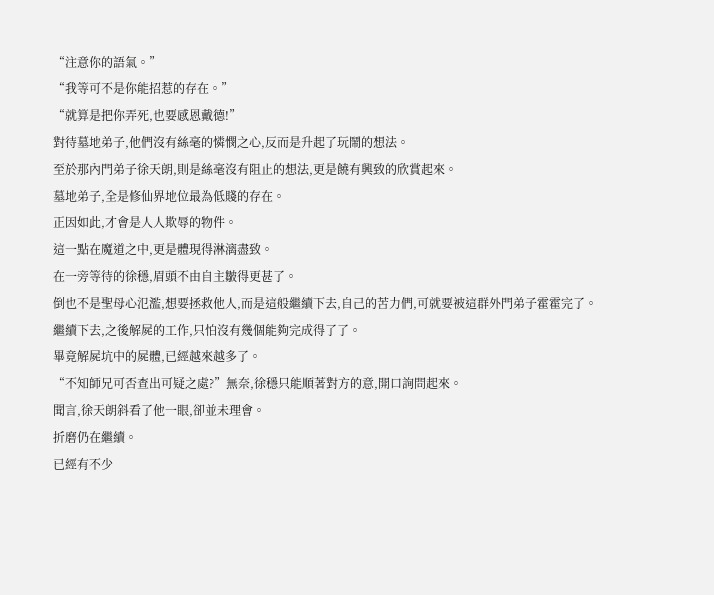“注意你的語氣。”
“我等可不是你能招惹的存在。”
“就算是把你弄死,也要感恩戴德!”
對待墓地弟子,他們沒有絲毫的憐憫之心,反而是升起了玩鬧的想法。
至於那內門弟子徐天朗,則是絲毫沒有阻止的想法,更是饒有興致的欣賞起來。
墓地弟子,全是修仙界地位最為低賤的存在。
正因如此,才會是人人欺辱的物件。
這一點在魔道之中,更是體現得淋漓盡致。
在一旁等待的徐穩,眉頭不由自主皺得更甚了。
倒也不是聖母心氾濫,想要拯救他人,而是這般繼續下去,自己的苦力們,可就要被這群外門弟子霍霍完了。
繼續下去,之後解屍的工作,只怕沒有幾個能夠完成得了了。
畢竟解屍坑中的屍體,已經越來越多了。
“不知師兄可否查出可疑之處?”無奈,徐穩只能順著對方的意,開口詢問起來。
聞言,徐天朗斜看了他一眼,卻並未理會。
折磨仍在繼續。
已經有不少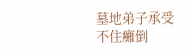墓地弟子承受不住癱倒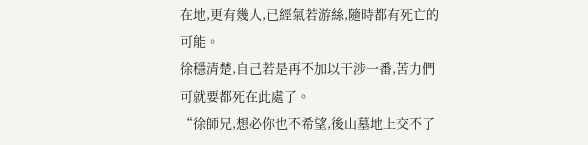在地,更有幾人,已經氣若游絲,隨時都有死亡的可能。
徐穩清楚,自己若是再不加以干涉一番,苦力們可就要都死在此處了。
“徐師兄,想必你也不希望,後山墓地上交不了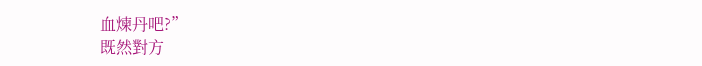血煉丹吧?”
既然對方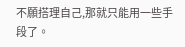不願搭理自己,那就只能用一些手段了。